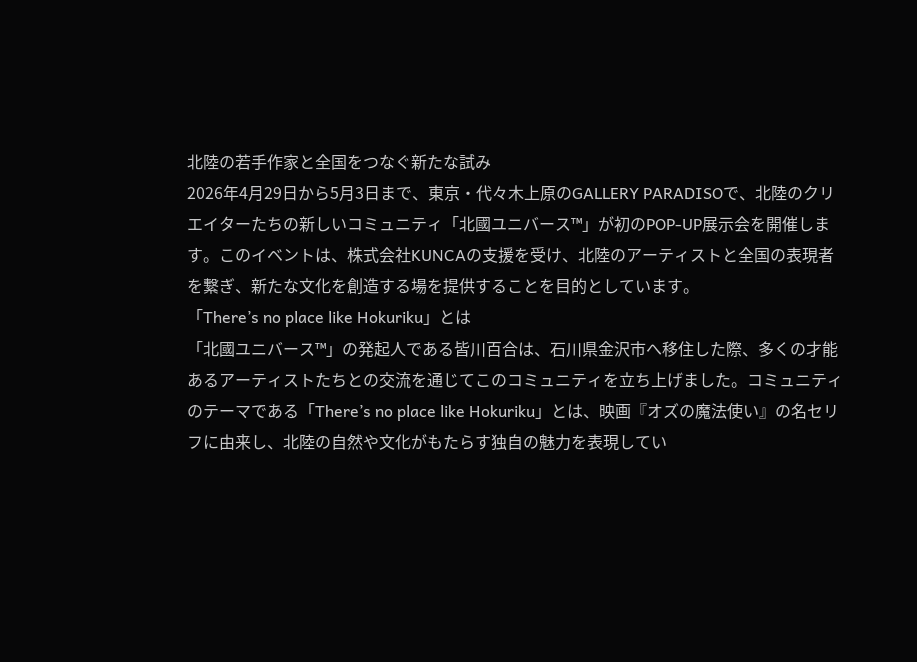北陸の若手作家と全国をつなぐ新たな試み
2026年4月29日から5月3日まで、東京・代々木上原のGALLERY PARADISOで、北陸のクリエイターたちの新しいコミュニティ「北國ユニバース™」が初のPOP-UP展示会を開催します。このイベントは、株式会社KUNCAの支援を受け、北陸のアーティストと全国の表現者を繋ぎ、新たな文化を創造する場を提供することを目的としています。
「There’s no place like Hokuriku」とは
「北國ユニバース™」の発起人である皆川百合は、石川県金沢市へ移住した際、多くの才能あるアーティストたちとの交流を通じてこのコミュニティを立ち上げました。コミュニティのテーマである「There’s no place like Hokuriku」とは、映画『オズの魔法使い』の名セリフに由来し、北陸の自然や文化がもたらす独自の魅力を表現してい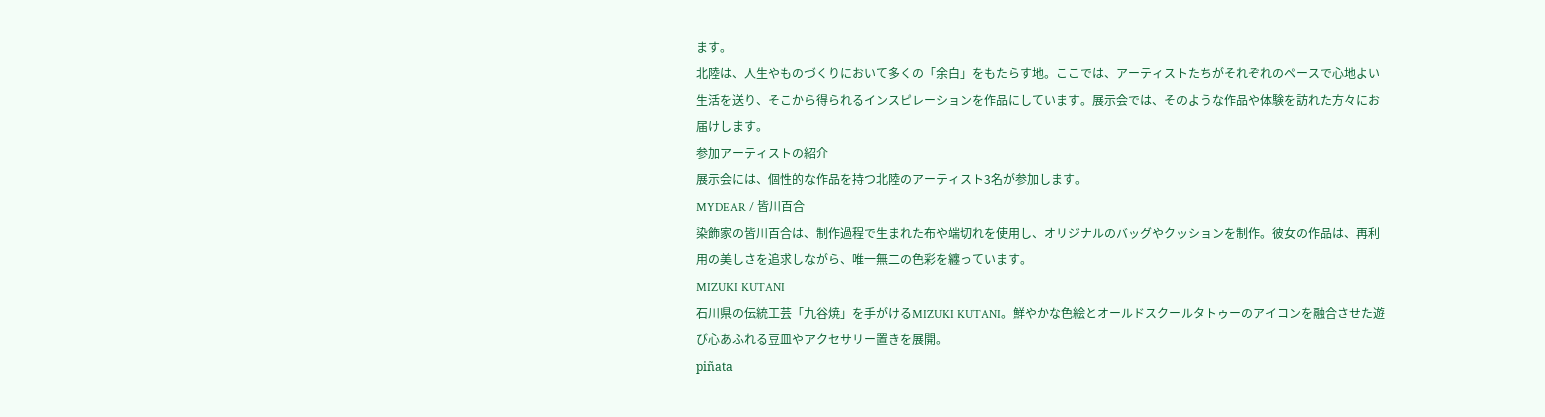ます。
北陸は、人生やものづくりにおいて多くの「余白」をもたらす地。ここでは、アーティストたちがそれぞれのペースで心地よい生活を送り、そこから得られるインスピレーションを作品にしています。展示会では、そのような作品や体験を訪れた方々にお届けします。
参加アーティストの紹介
展示会には、個性的な作品を持つ北陸のアーティスト3名が参加します。
MYDEAR / 皆川百合
染飾家の皆川百合は、制作過程で生まれた布や端切れを使用し、オリジナルのバッグやクッションを制作。彼女の作品は、再利用の美しさを追求しながら、唯一無二の色彩を纏っています。
MIZUKI KUTANI
石川県の伝統工芸「九谷焼」を手がけるMIZUKI KUTANI。鮮やかな色絵とオールドスクールタトゥーのアイコンを融合させた遊び心あふれる豆皿やアクセサリー置きを展開。
piñata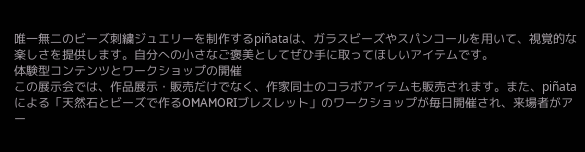唯一無二のビーズ刺繍ジュエリーを制作するpiñataは、ガラスビーズやスパンコールを用いて、視覚的な楽しさを提供します。自分への小さなご褒美としてぜひ手に取ってほしいアイテムです。
体験型コンテンツとワークショップの開催
この展示会では、作品展示・販売だけでなく、作家同士のコラボアイテムも販売されます。また、piñataによる「天然石とビーズで作るOMAMORIブレスレット」のワークショップが毎日開催され、来場者がアー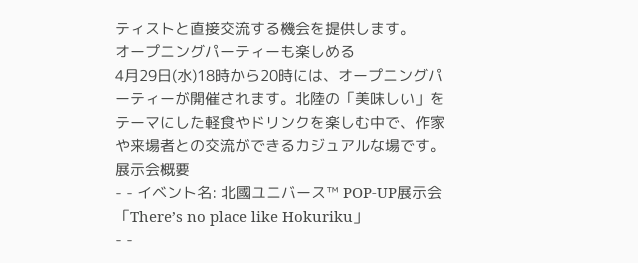ティストと直接交流する機会を提供します。
オープニングパーティーも楽しめる
4月29日(水)18時から20時には、オープニングパーティーが開催されます。北陸の「美味しい」をテーマにした軽食やドリンクを楽しむ中で、作家や来場者との交流ができるカジュアルな場です。
展示会概要
- - イベント名: 北國ユニバース™ POP-UP展示会「There’s no place like Hokuriku」
- -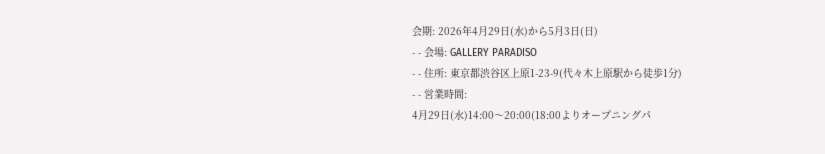会期: 2026年4月29日(水)から5月3日(日)
- - 会場: GALLERY PARADISO
- - 住所: 東京都渋谷区上原1-23-9(代々木上原駅から徒歩1分)
- - 営業時間:
4月29日(水)14:00〜20:00(18:00よりオープニングパ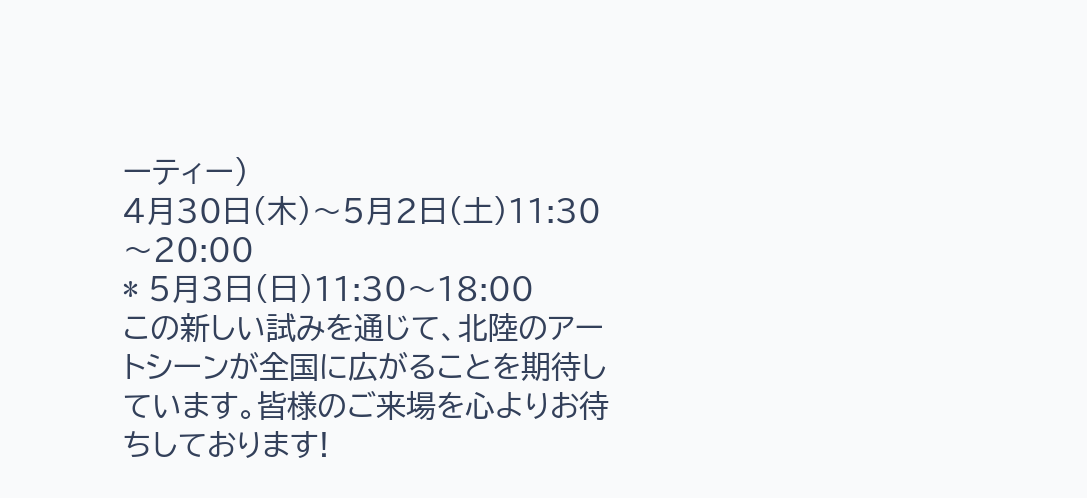ーティー)
4月30日(木)〜5月2日(土)11:30〜20:00
* 5月3日(日)11:30〜18:00
この新しい試みを通じて、北陸のアートシーンが全国に広がることを期待しています。皆様のご来場を心よりお待ちしております!